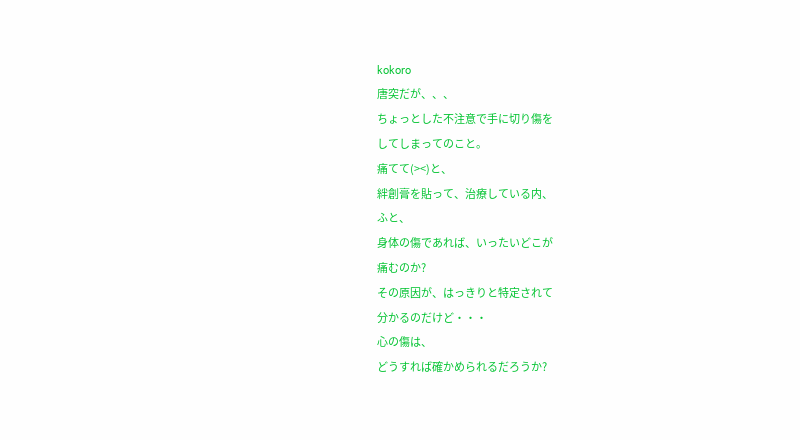kokoro
唐突だが、、、
ちょっとした不注意で手に切り傷を
してしまってのこと。
痛てて(><)と、
絆創膏を貼って、治療している内、
ふと、
身体の傷であれば、いったいどこが
痛むのか?
その原因が、はっきりと特定されて
分かるのだけど・・・
心の傷は、
どうすれば確かめられるだろうか?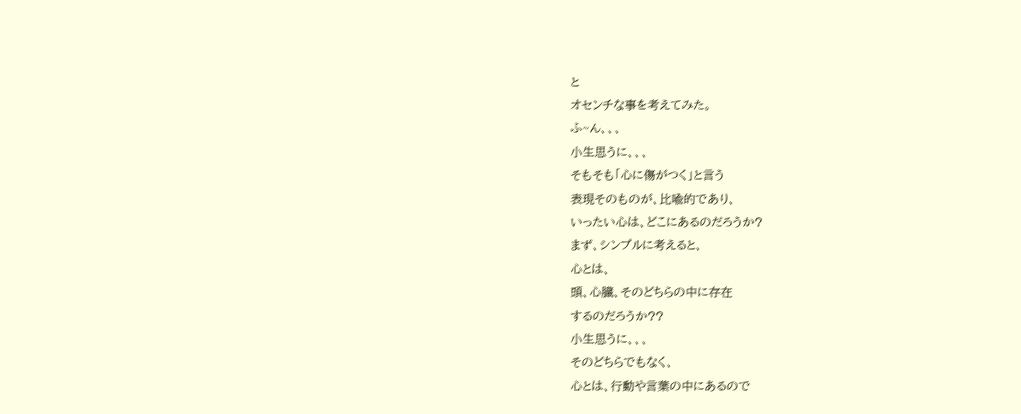と
オセンチな事を考えてみた。
ふ~ん、、、
小生思うに、、、
そもそも「心に傷がつく」と言う
表現そのものが、比喩的であり、
いったい心は、どこにあるのだろうか?
まず、シンプルに考えると、
心とは、
頭、心臓、そのどちらの中に存在
するのだろうか??
小生思うに、、、
そのどちらでもなく、
心とは、行動や言葉の中にあるので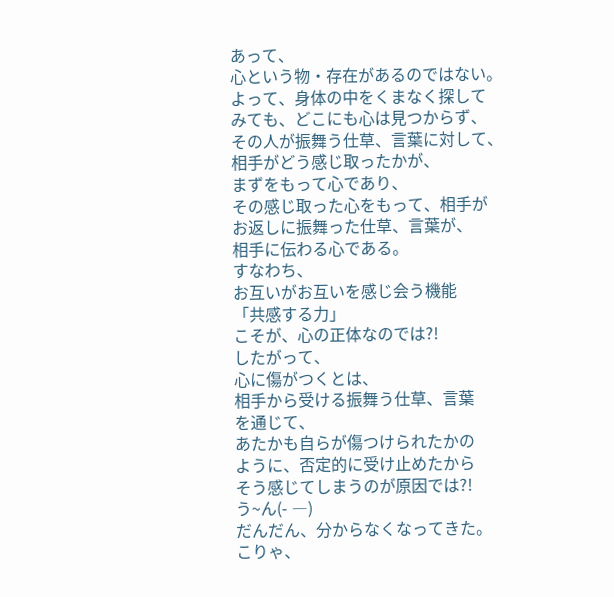あって、
心という物・存在があるのではない。
よって、身体の中をくまなく探して
みても、どこにも心は見つからず、
その人が振舞う仕草、言葉に対して、
相手がどう感じ取ったかが、
まずをもって心であり、
その感じ取った心をもって、相手が
お返しに振舞った仕草、言葉が、
相手に伝わる心である。
すなわち、
お互いがお互いを感じ会う機能
「共感する力」
こそが、心の正体なのでは?!
したがって、
心に傷がつくとは、
相手から受ける振舞う仕草、言葉
を通じて、
あたかも自らが傷つけられたかの
ように、否定的に受け止めたから
そう感じてしまうのが原因では?!
う~ん(- ―)
だんだん、分からなくなってきた。
こりゃ、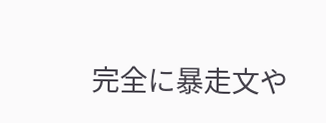完全に暴走文や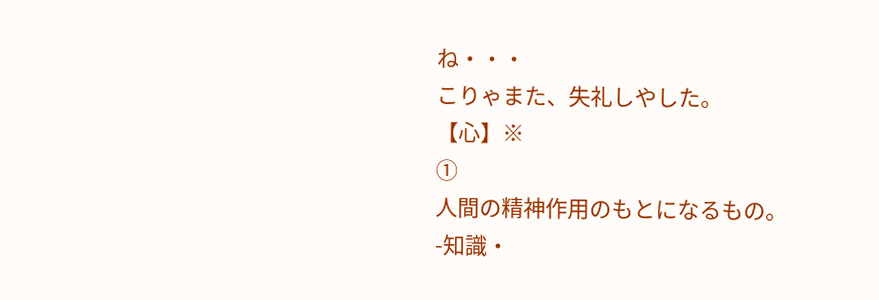ね・・・
こりゃまた、失礼しやした。
【心】※
①
人間の精神作用のもとになるもの。
-知識・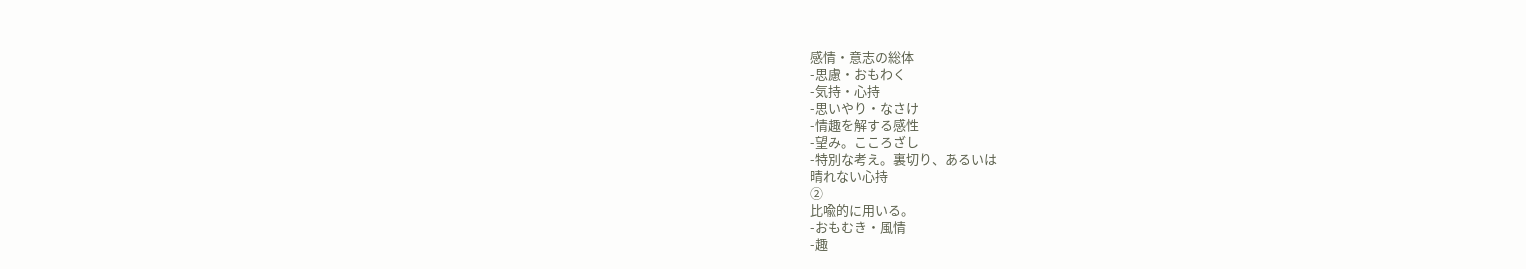感情・意志の総体
-思慮・おもわく
-気持・心持
-思いやり・なさけ
-情趣を解する感性
-望み。こころざし
-特別な考え。裏切り、あるいは
晴れない心持
②
比喩的に用いる。
-おもむき・風情
-趣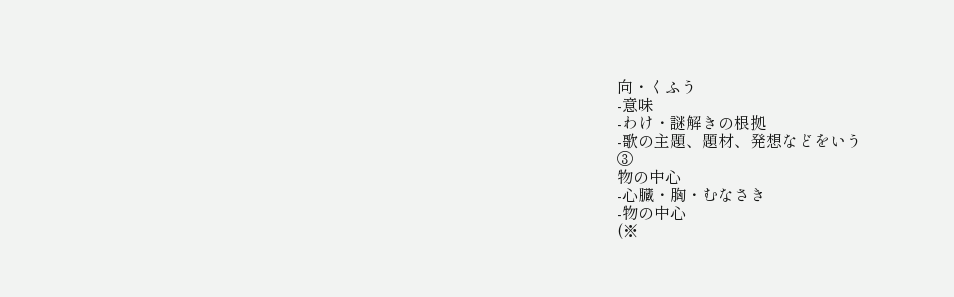向・くふう
-意味
-わけ・謎解きの根拠
-歌の主題、題材、発想などをいう
③
物の中心
-心臓・胸・むなさき
-物の中心
(※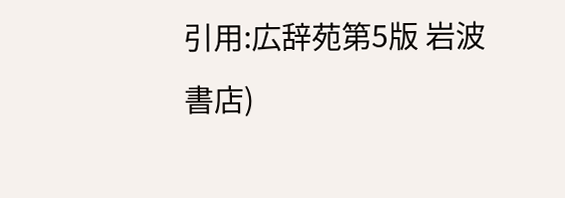引用:広辞苑第5版 岩波書店)